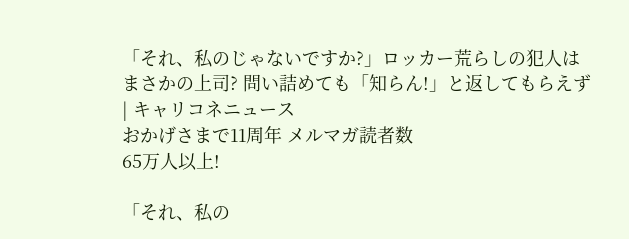「それ、私のじゃないですか?」ロッカー荒らしの犯人はまさかの上司? 問い詰めても「知らん!」と返してもらえず | キャリコネニュース
おかげさまで11周年 メルマガ読者数
65万人以上!

「それ、私の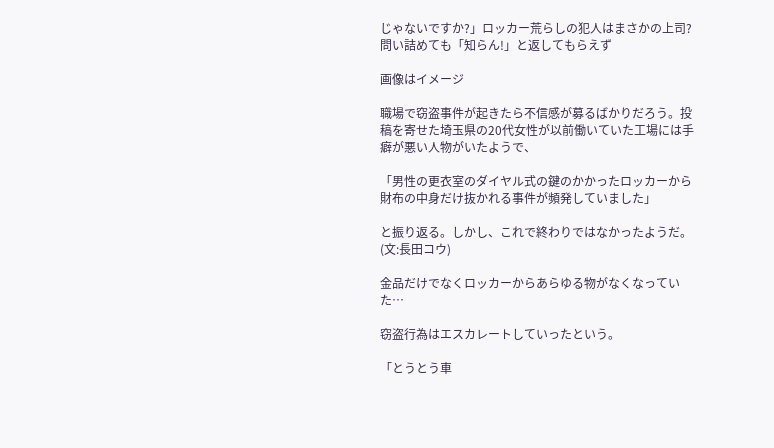じゃないですか?」ロッカー荒らしの犯人はまさかの上司? 問い詰めても「知らん!」と返してもらえず

画像はイメージ

職場で窃盗事件が起きたら不信感が募るばかりだろう。投稿を寄せた埼玉県の20代女性が以前働いていた工場には手癖が悪い人物がいたようで、

「男性の更衣室のダイヤル式の鍵のかかったロッカーから財布の中身だけ抜かれる事件が頻発していました」

と振り返る。しかし、これで終わりではなかったようだ。(文:長田コウ)

金品だけでなくロッカーからあらゆる物がなくなっていた…

窃盗行為はエスカレートしていったという。

「とうとう車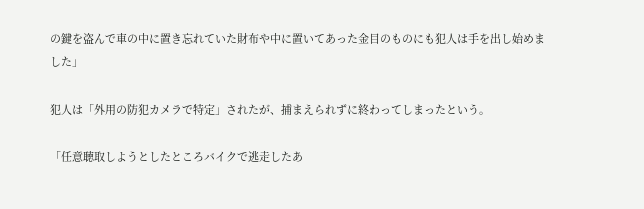の鍵を盗んで車の中に置き忘れていた財布や中に置いてあった金目のものにも犯人は手を出し始めました」

犯人は「外用の防犯カメラで特定」されたが、捕まえられずに終わってしまったという。

「任意聴取しようとしたところバイクで逃走したあ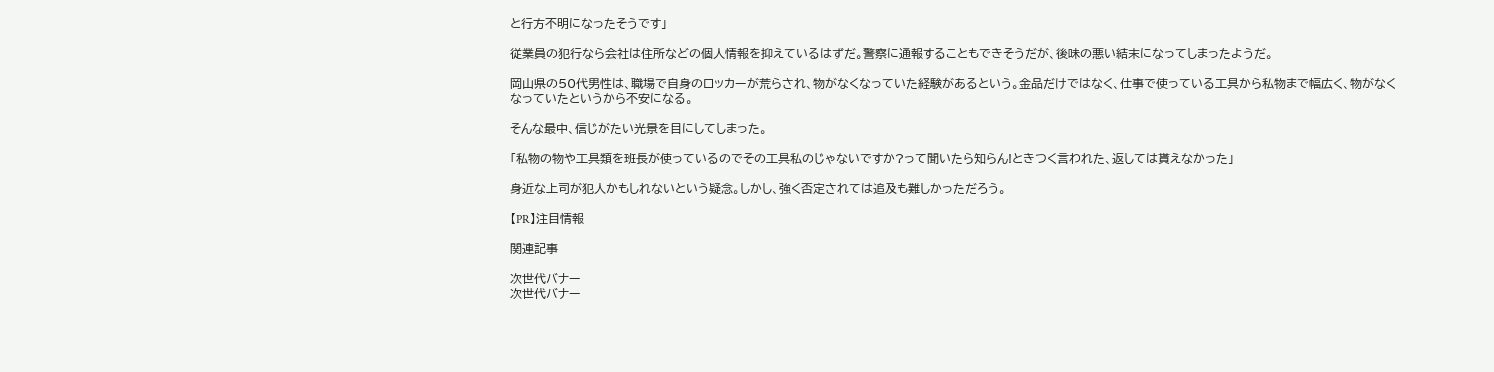と行方不明になったそうです」

従業員の犯行なら会社は住所などの個人情報を抑えているはずだ。警察に通報することもできそうだが、後味の悪い結末になってしまったようだ。

岡山県の50代男性は、職場で自身のロッカーが荒らされ、物がなくなっていた経験があるという。金品だけではなく、仕事で使っている工具から私物まで幅広く、物がなくなっていたというから不安になる。

そんな最中、信じがたい光景を目にしてしまった。

「私物の物や工具類を班長が使っているのでその工具私のじゃないですか?って聞いたら知らん!ときつく言われた、返しては貰えなかった」

身近な上司が犯人かもしれないという疑念。しかし、強く否定されては追及も難しかっただろう。

【PR】注目情報

関連記事

次世代バナー
次世代バナー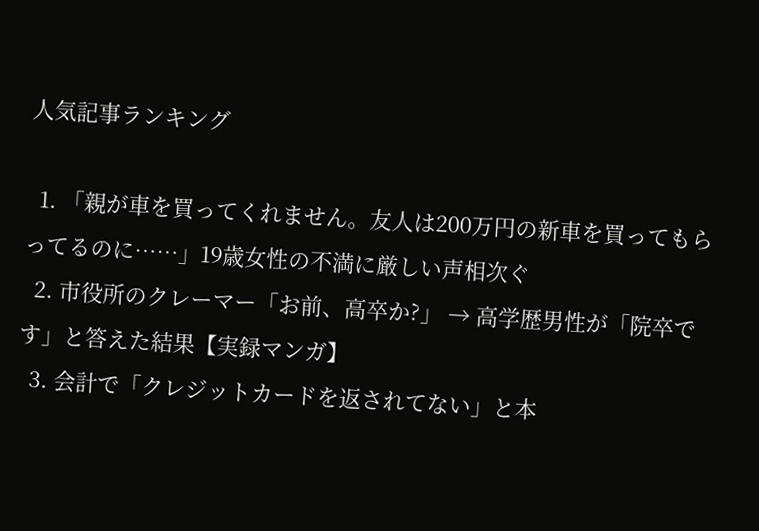人気記事ランキング

  1. 「親が車を買ってくれません。友人は200万円の新車を買ってもらってるのに……」19歳女性の不満に厳しい声相次ぐ
  2. 市役所のクレーマー「お前、高卒か?」 → 高学歴男性が「院卒です」と答えた結果【実録マンガ】
  3. 会計で「クレジットカードを返されてない」と本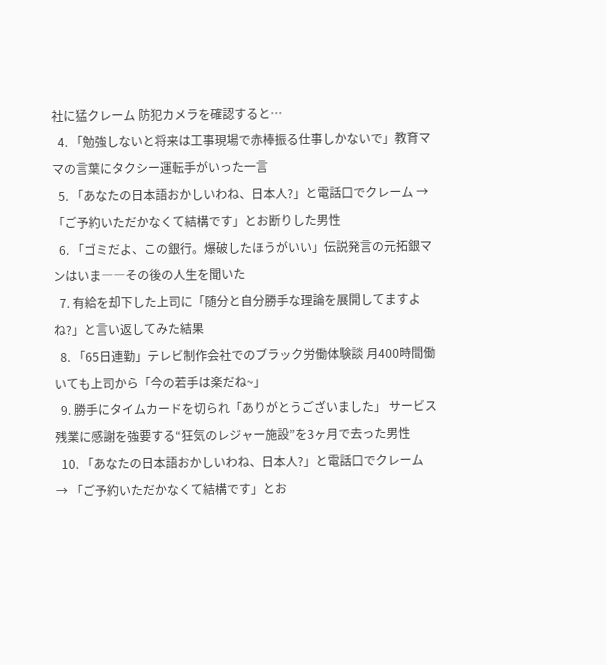社に猛クレーム 防犯カメラを確認すると…
  4. 「勉強しないと将来は工事現場で赤棒振る仕事しかないで」教育ママの言葉にタクシー運転手がいった一言
  5. 「あなたの日本語おかしいわね、日本人?」と電話口でクレーム → 「ご予約いただかなくて結構です」とお断りした男性
  6. 「ゴミだよ、この銀行。爆破したほうがいい」伝説発言の元拓銀マンはいま――その後の人生を聞いた
  7. 有給を却下した上司に「随分と自分勝手な理論を展開してますよね?」と言い返してみた結果
  8. 「65日連勤」テレビ制作会社でのブラック労働体験談 月400時間働いても上司から「今の若手は楽だね~」
  9. 勝手にタイムカードを切られ「ありがとうございました」 サービス残業に感謝を強要する“狂気のレジャー施設”を3ヶ月で去った男性
  10. 「あなたの日本語おかしいわね、日本人?」と電話口でクレーム → 「ご予約いただかなくて結構です」とお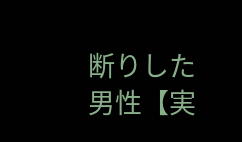断りした男性【実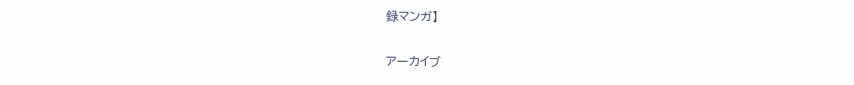録マンガ】

アーカイブ